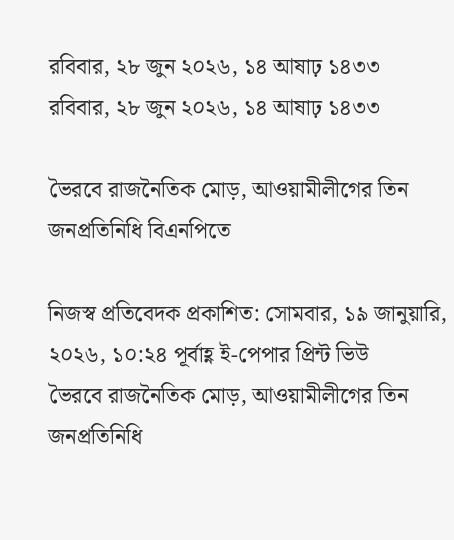রবিবার, ২৮ জুন ২০২৬, ১৪ আষাঢ় ১৪৩৩
রবিবার, ২৮ জুন ২০২৬, ১৪ আষাঢ় ১৪৩৩

ভৈরবে রাজনৈতিক মোড়, আওয়ামীলীগের তিন জনপ্রতিনিধি বিএনপিতে

নিজস্ব প্রতিবেদক প্রকাশিত: সোমবার, ১৯ জানুয়ারি, ২০২৬, ১০:২৪ পূর্বাহ্ণ ই-পেপার প্রিন্ট ভিউ
ভৈরবে রাজনৈতিক মোড়, আওয়ামীলীগের তিন জনপ্রতিনিধি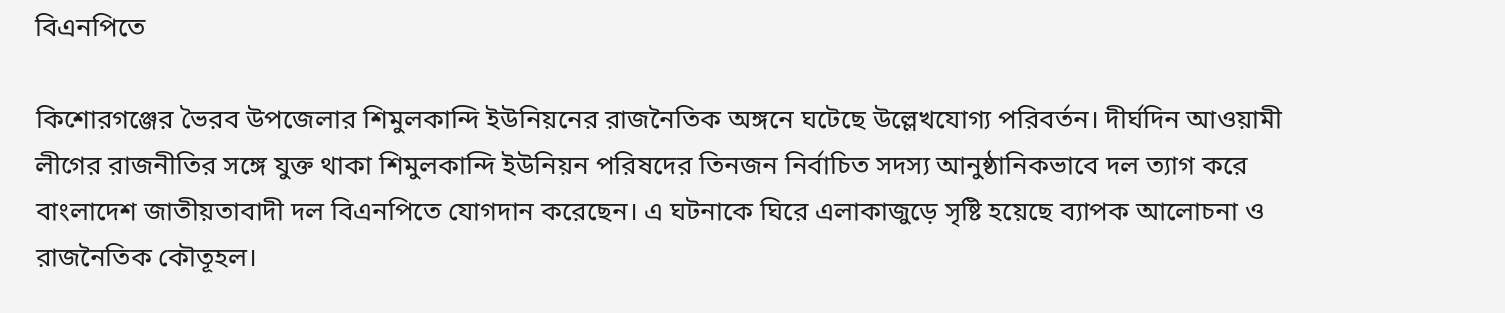বিএনপিতে

কিশোরগঞ্জের ভৈরব উপজেলার শিমুলকান্দি ইউনিয়নের রাজনৈতিক অঙ্গনে ঘটেছে উল্লেখযোগ্য পরিবর্তন। দীর্ঘদিন আওয়ামী লীগের রাজনীতির সঙ্গে যুক্ত থাকা শিমুলকান্দি ইউনিয়ন পরিষদের তিনজন নির্বাচিত সদস্য আনুষ্ঠানিকভাবে দল ত্যাগ করে বাংলাদেশ জাতীয়তাবাদী দল বিএনপিতে যোগদান করেছেন। এ ঘটনাকে ঘিরে এলাকাজুড়ে সৃষ্টি হয়েছে ব্যাপক আলোচনা ও রাজনৈতিক কৌতূহল।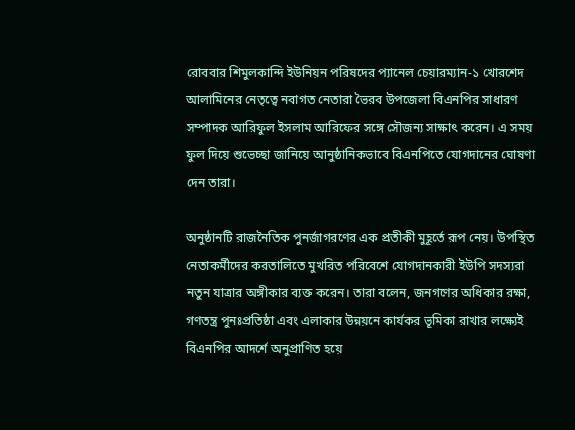রোববার শিমুলকান্দি ইউনিয়ন পরিষদের প্যানেল চেয়ারম্যান-১ খোরশেদ আলামিনের নেতৃত্বে নবাগত নেতারা ভৈরব উপজেলা বিএনপির সাধারণ সম্পাদক আরিফুল ইসলাম আরিফের সঙ্গে সৌজন্য সাক্ষাৎ করেন। এ সময় ফুল দিয়ে শুভেচ্ছা জানিয়ে আনুষ্ঠানিকভাবে বিএনপিতে যোগদানের ঘোষণা দেন তারা।

অনুষ্ঠানটি রাজনৈতিক পুনর্জাগরণের এক প্রতীকী মুহূর্তে রূপ নেয়। উপস্থিত নেতাকর্মীদের করতালিতে মুখরিত পরিবেশে যোগদানকারী ইউপি সদস্যরা নতুন যাত্রার অঙ্গীকার ব্যক্ত করেন। তারা বলেন, জনগণের অধিকার রক্ষা, গণতন্ত্র পুনঃপ্রতিষ্ঠা এবং এলাকার উন্নয়নে কার্যকর ভূমিকা রাখার লক্ষ্যেই বিএনপির আদর্শে অনুপ্রাণিত হয়ে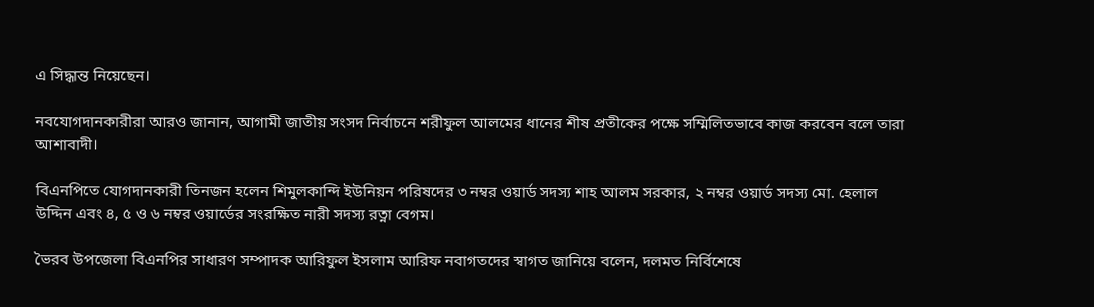এ সিদ্ধান্ত নিয়েছেন।

নবযোগদানকারীরা আরও জানান, আগামী জাতীয় সংসদ নির্বাচনে শরীফুল আলমের ধানের শীষ প্রতীকের পক্ষে সম্মিলিতভাবে কাজ করবেন বলে তারা আশাবাদী।

বিএনপিতে যোগদানকারী তিনজন হলেন শিমুলকান্দি ইউনিয়ন পরিষদের ৩ নম্বর ওয়ার্ড সদস্য শাহ আলম সরকার, ২ নম্বর ওয়ার্ড সদস্য মো. হেলাল উদ্দিন এবং ৪, ৫ ও ৬ নম্বর ওয়ার্ডের সংরক্ষিত নারী সদস্য রত্না বেগম।

ভৈরব উপজেলা বিএনপির সাধারণ সম্পাদক আরিফুল ইসলাম আরিফ নবাগতদের স্বাগত জানিয়ে বলেন, দলমত নির্বিশেষে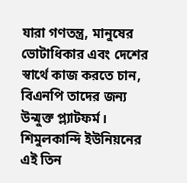যারা গণতন্ত্র, মানুষের ভোটাধিকার এবং দেশের স্বার্থে কাজ করতে চান, বিএনপি তাদের জন্য উন্মুক্ত প্ল্যাটফর্ম। শিমুলকান্দি ইউনিয়নের এই তিন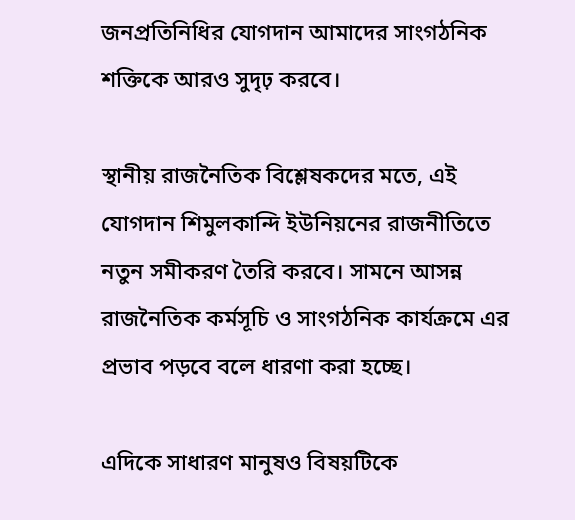জনপ্রতিনিধির যোগদান আমাদের সাংগঠনিক শক্তিকে আরও সুদৃঢ় করবে।

স্থানীয় রাজনৈতিক বিশ্লেষকদের মতে, এই যোগদান শিমুলকান্দি ইউনিয়নের রাজনীতিতে নতুন সমীকরণ তৈরি করবে। সামনে আসন্ন রাজনৈতিক কর্মসূচি ও সাংগঠনিক কার্যক্রমে এর প্রভাব পড়বে বলে ধারণা করা হচ্ছে।

এদিকে সাধারণ মানুষও বিষয়টিকে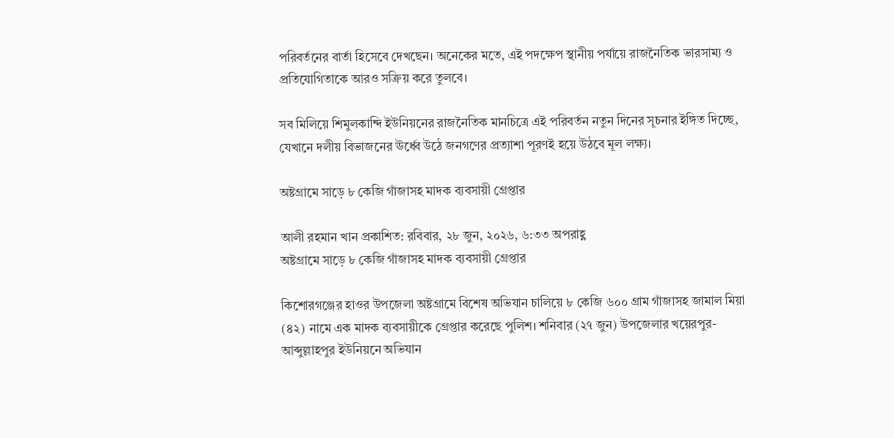পরিবর্তনের বার্তা হিসেবে দেখছেন। অনেকের মতে, এই পদক্ষেপ স্থানীয় পর্যায়ে রাজনৈতিক ভারসাম্য ও প্রতিযোগিতাকে আরও সক্রিয় করে তুলবে।

সব মিলিয়ে শিমুলকান্দি ইউনিয়নের রাজনৈতিক মানচিত্রে এই পরিবর্তন নতুন দিনের সূচনার ইঙ্গিত দিচ্ছে, যেখানে দলীয় বিভাজনের ঊর্ধ্বে উঠে জনগণের প্রত্যাশা পূরণই হয়ে উঠবে মূল লক্ষ্য।

অষ্টগ্রামে সাড়ে ৮ কেজি গাঁজাসহ মাদক ব্যবসায়ী গ্রেপ্তার

আলী রহমান খান প্রকাশিত: রবিবার, ২৮ জুন, ২০২৬, ৬:৩৩ অপরাহ্ণ
অষ্টগ্রামে সাড়ে ৮ কেজি গাঁজাসহ মাদক ব্যবসায়ী গ্রেপ্তার

কিশোরগঞ্জের হাওর উপজেলা অষ্টগ্রামে বিশেষ অভিযান চালিয়ে ৮ কেজি ৬০০ গ্রাম গাঁজাসহ জামাল মিয়া (৪২) নামে এক মাদক ব্যবসায়ীকে গ্রেপ্তার করেছে পুলিশ। শনিবার (২৭ জুন) উপজেলার খয়েরপুর-আব্দুল্লাহপুর ইউনিয়নে অভিযান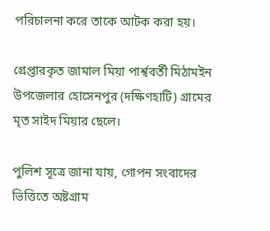পরিচালনা করে তাকে আটক করা হয়।

গ্রেপ্তারকৃত জামাল মিয়া পার্শ্ববর্তী মিঠামইন উপজেলার হোসেনপুর (দক্ষিণহাটি) গ্রামের মৃত সাইদ মিয়ার ছেলে।

পুলিশ সূত্রে জানা যায়, গোপন সংবাদের ভিত্তিতে অষ্টগ্রাম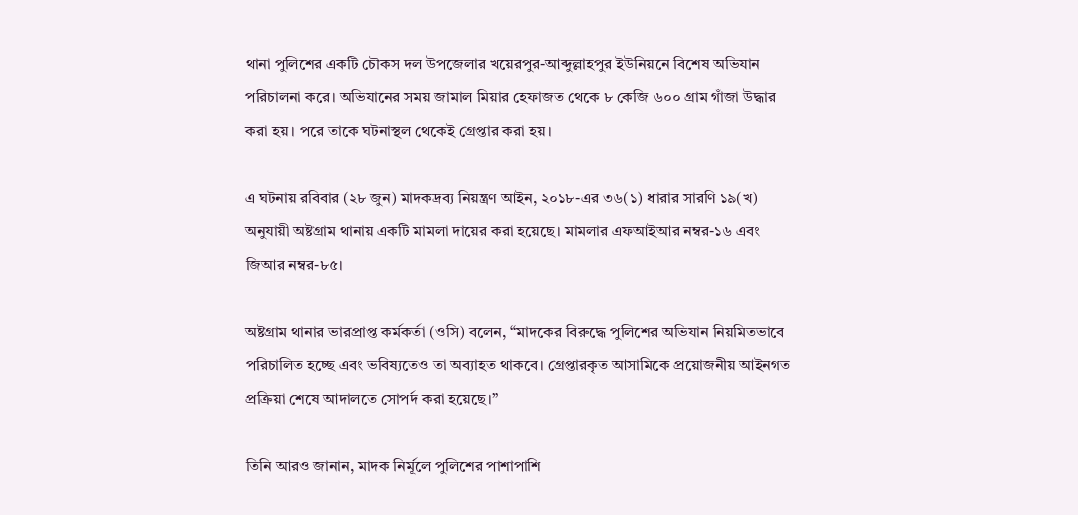থানা পুলিশের একটি চৌকস দল উপজেলার খয়েরপুর-আব্দুল্লাহপুর ইউনিয়নে বিশেষ অভিযান পরিচালনা করে। অভিযানের সময় জামাল মিয়ার হেফাজত থেকে ৮ কেজি ৬০০ গ্রাম গাঁজা উদ্ধার করা হয়। পরে তাকে ঘটনাস্থল থেকেই গ্রেপ্তার করা হয়।

এ ঘটনায় রবিবার (২৮ জুন) মাদকদ্রব্য নিয়ন্ত্রণ আইন, ২০১৮-এর ৩৬(১) ধারার সারণি ১৯(খ) অনুযায়ী অষ্টগ্রাম থানায় একটি মামলা দায়ের করা হয়েছে। মামলার এফআইআর নম্বর-১৬ এবং জিআর নম্বর-৮৫।

অষ্টগ্রাম থানার ভারপ্রাপ্ত কর্মকর্তা (ওসি) বলেন, “মাদকের বিরুদ্ধে পুলিশের অভিযান নিয়মিতভাবে পরিচালিত হচ্ছে এবং ভবিষ্যতেও তা অব্যাহত থাকবে। গ্রেপ্তারকৃত আসামিকে প্রয়োজনীয় আইনগত প্রক্রিয়া শেষে আদালতে সোপর্দ করা হয়েছে।”

তিনি আরও জানান, মাদক নির্মূলে পুলিশের পাশাপাশি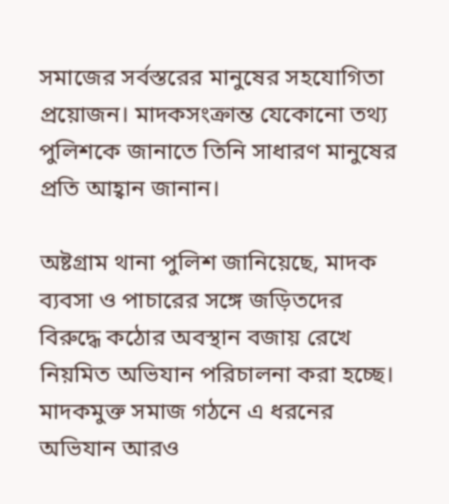সমাজের সর্বস্তরের মানুষের সহযোগিতা প্রয়োজন। মাদকসংক্রান্ত যেকোনো তথ্য পুলিশকে জানাতে তিনি সাধারণ মানুষের প্রতি আহ্বান জানান।

অষ্টগ্রাম থানা পুলিশ জানিয়েছে, মাদক ব্যবসা ও পাচারের সঙ্গে জড়িতদের বিরুদ্ধে কঠোর অবস্থান বজায় রেখে নিয়মিত অভিযান পরিচালনা করা হচ্ছে। মাদকমুক্ত সমাজ গঠনে এ ধরনের অভিযান আরও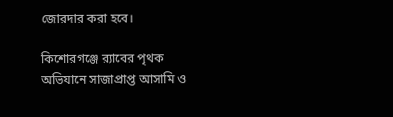জোরদার করা হবে।

কিশোরগঞ্জে র‌্যাবের পৃথক অভিযানে সাজাপ্রাপ্ত আসামি ও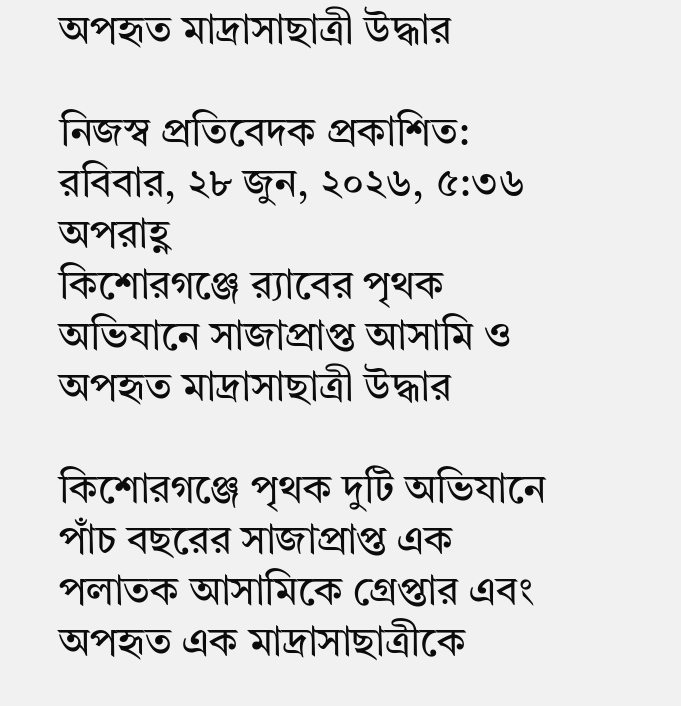অপহৃত মাদ্রাসাছাত্রী উদ্ধার

নিজস্ব প্রতিবেদক প্রকাশিত: রবিবার, ২৮ জুন, ২০২৬, ৫:৩৬ অপরাহ্ণ
কিশোরগঞ্জে র‌্যাবের পৃথক অভিযানে সাজাপ্রাপ্ত আসামি ও অপহৃত মাদ্রাসাছাত্রী উদ্ধার

কিশোরগঞ্জে পৃথক দুটি অভিযানে পাঁচ বছরের সাজাপ্রাপ্ত এক পলাতক আসামিকে গ্রেপ্তার এবং অপহৃত এক মাদ্রাসাছাত্রীকে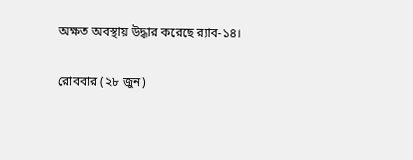অক্ষত অবস্থায় উদ্ধার করেছে র‌্যাব-১৪।

রোববার (২৮ জুন)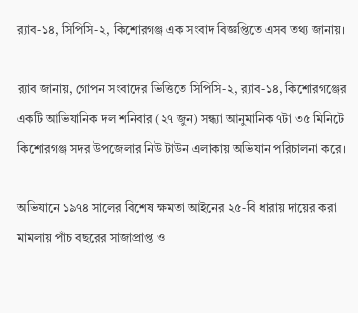র‌্যাব-১৪, সিপিসি-২, কিশোরগঞ্জ এক সংবাদ বিজ্ঞপ্তিতে এসব তথ্য জানায়।

র‌্যাব জানায়, গোপন সংবাদের ভিত্তিতে সিপিসি-২, র‌্যাব-১৪, কিশোরগঞ্জের একটি আভিযানিক দল শনিবার (২৭ জুন) সন্ধ্যা আনুমানিক ৭টা ৩৫ মিনিটে কিশোরগঞ্জ সদর উপজেলার নিউ টাউন এলাকায় অভিযান পরিচালনা করে।

অভিযানে ১৯৭৪ সালের বিশেষ ক্ষমতা আইনের ২৫-বি ধারায় দায়ের করা মামলায় পাঁচ বছরের সাজাপ্রাপ্ত ও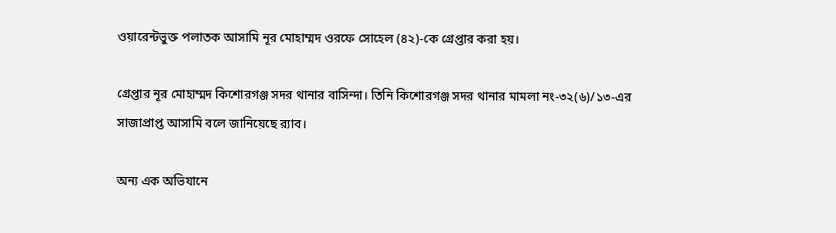ওয়ারেন্টভুক্ত পলাতক আসামি নূর মোহাম্মদ ওরফে সোহেল (৪২)-কে গ্রেপ্তার করা হয়।

গ্রেপ্তার নূর মোহাম্মদ কিশোরগঞ্জ সদর থানার বাসিন্দা। তিনি কিশোরগঞ্জ সদর থানার মামলা নং-৩২(৬)/১৩-এর সাজাপ্রাপ্ত আসামি বলে জানিয়েছে র‌্যাব।

অন্য এক অভিযানে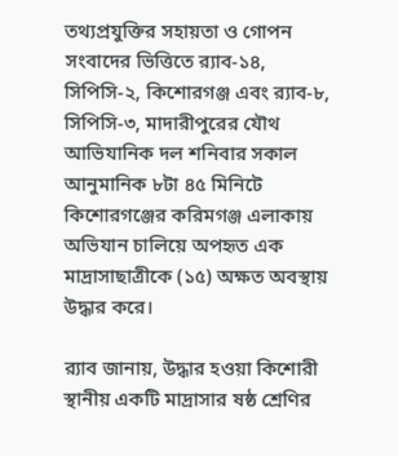তথ্যপ্রযুক্তির সহায়তা ও গোপন সংবাদের ভিত্তিতে র‌্যাব-১৪, সিপিসি-২, কিশোরগঞ্জ এবং র‌্যাব-৮, সিপিসি-৩, মাদারীপুরের যৌথ আভিযানিক দল শনিবার সকাল আনুমানিক ৮টা ৪৫ মিনিটে কিশোরগঞ্জের করিমগঞ্জ এলাকায় অভিযান চালিয়ে অপহৃত এক মাদ্রাসাছাত্রীকে (১৫) অক্ষত অবস্থায় উদ্ধার করে।

র‌্যাব জানায়, উদ্ধার হওয়া কিশোরী স্থানীয় একটি মাদ্রাসার ষষ্ঠ শ্রেণির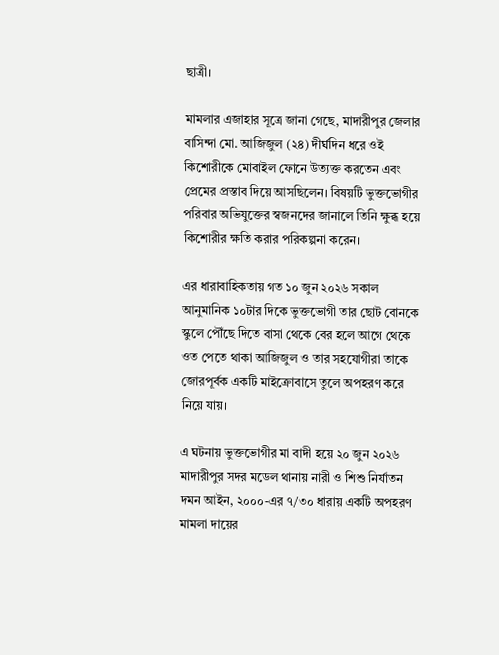ছাত্রী।

মামলার এজাহার সূত্রে জানা গেছে, মাদারীপুর জেলার বাসিন্দা মো. আজিজুল (২৪) দীর্ঘদিন ধরে ওই কিশোরীকে মোবাইল ফোনে উত্যক্ত করতেন এবং প্রেমের প্রস্তাব দিয়ে আসছিলেন। বিষয়টি ভুক্তভোগীর পরিবার অভিযুক্তের স্বজনদের জানালে তিনি ক্ষুব্ধ হয়ে কিশোরীর ক্ষতি করার পরিকল্পনা করেন।

এর ধারাবাহিকতায় গত ১০ জুন ২০২৬ সকাল আনুমানিক ১০টার দিকে ভুক্তভোগী তার ছোট বোনকে স্কুলে পৌঁছে দিতে বাসা থেকে বের হলে আগে থেকে ওত পেতে থাকা আজিজুল ও তার সহযোগীরা তাকে জোরপূর্বক একটি মাইক্রোবাসে তুলে অপহরণ করে নিয়ে যায়।

এ ঘটনায় ভুক্তভোগীর মা বাদী হয়ে ২০ জুন ২০২৬ মাদারীপুর সদর মডেল থানায় নারী ও শিশু নির্যাতন দমন আইন, ২০০০-এর ৭/৩০ ধারায় একটি অপহরণ মামলা দায়ের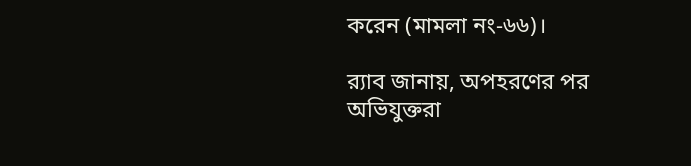করেন (মামলা নং-৬৬)।

র‌্যাব জানায়, অপহরণের পর অভিযুক্তরা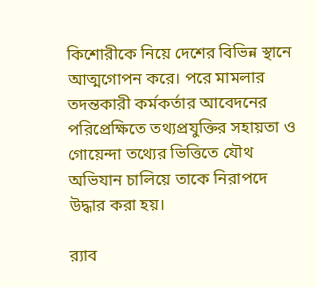কিশোরীকে নিয়ে দেশের বিভিন্ন স্থানে আত্মগোপন করে। পরে মামলার তদন্তকারী কর্মকর্তার আবেদনের পরিপ্রেক্ষিতে তথ্যপ্রযুক্তির সহায়তা ও গোয়েন্দা তথ্যের ভিত্তিতে যৌথ অভিযান চালিয়ে তাকে নিরাপদে উদ্ধার করা হয়।

র‌্যাব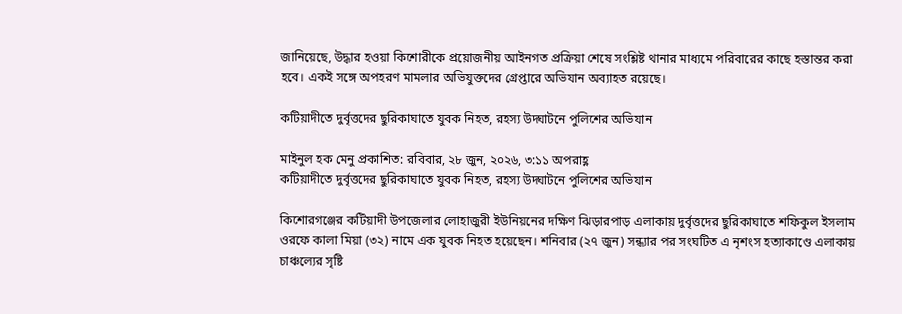জানিয়েছে, উদ্ধার হওয়া কিশোরীকে প্রয়োজনীয় আইনগত প্রক্রিয়া শেষে সংশ্লিষ্ট থানার মাধ্যমে পরিবারের কাছে হস্তান্তর করা হবে। একই সঙ্গে অপহরণ মামলার অভিযুক্তদের গ্রেপ্তারে অভিযান অব্যাহত রয়েছে।

কটিয়াদীতে দুর্বৃত্তদের ছুরিকাঘাতে যুবক নিহত, রহস্য উদ্ঘাটনে পুলিশের অভিযান

মাইনুল হক মেনু প্রকাশিত: রবিবার, ২৮ জুন, ২০২৬, ৩:১১ অপরাহ্ণ
কটিয়াদীতে দুর্বৃত্তদের ছুরিকাঘাতে যুবক নিহত, রহস্য উদ্ঘাটনে পুলিশের অভিযান

কিশোরগঞ্জের কটিয়াদী উপজেলার লোহাজুরী ইউনিয়নের দক্ষিণ ঝিড়ারপাড় এলাকায় দুর্বৃত্তদের ছুরিকাঘাতে শফিকুল ইসলাম ওরফে কালা মিয়া (৩২) নামে এক যুবক নিহত হয়েছেন। শনিবার (২৭ জুন) সন্ধ্যার পর সংঘটিত এ নৃশংস হত্যাকাণ্ডে এলাকায় চাঞ্চল্যের সৃষ্টি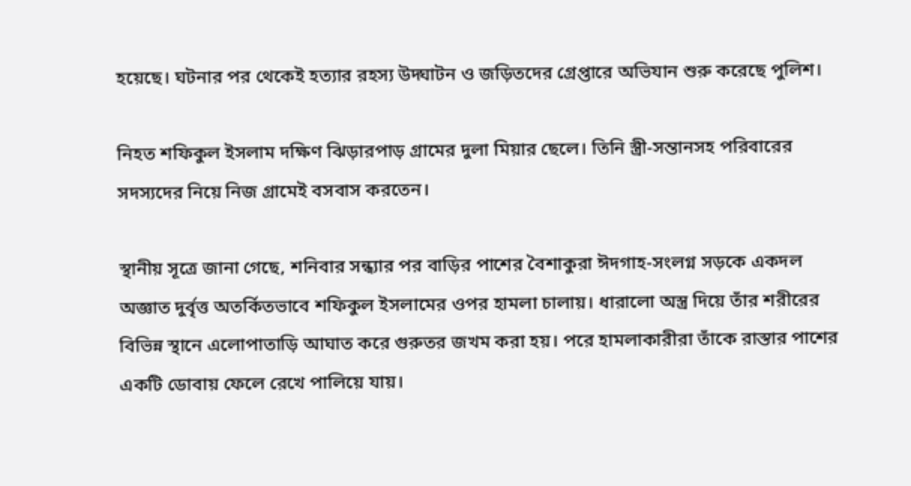হয়েছে। ঘটনার পর থেকেই হত্যার রহস্য উদ্ঘাটন ও জড়িতদের গ্রেপ্তারে অভিযান শুরু করেছে পুলিশ।

নিহত শফিকুল ইসলাম দক্ষিণ ঝিড়ারপাড় গ্রামের দুলা মিয়ার ছেলে। তিনি স্ত্রী-সন্তানসহ পরিবারের সদস্যদের নিয়ে নিজ গ্রামেই বসবাস করতেন।

স্থানীয় সূত্রে জানা গেছে, শনিবার সন্ধ্যার পর বাড়ির পাশের বৈশাকুরা ঈদগাহ-সংলগ্ন সড়কে একদল অজ্ঞাত দুর্বৃত্ত অতর্কিতভাবে শফিকুল ইসলামের ওপর হামলা চালায়। ধারালো অস্ত্র দিয়ে তাঁর শরীরের বিভিন্ন স্থানে এলোপাতাড়ি আঘাত করে গুরুতর জখম করা হয়। পরে হামলাকারীরা তাঁকে রাস্তার পাশের একটি ডোবায় ফেলে রেখে পালিয়ে যায়।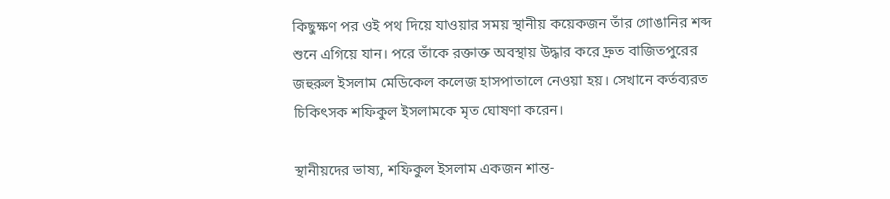কিছুক্ষণ পর ওই পথ দিয়ে যাওয়ার সময় স্থানীয় কয়েকজন তাঁর গোঙানির শব্দ শুনে এগিয়ে যান। পরে তাঁকে রক্তাক্ত অবস্থায় উদ্ধার করে দ্রুত বাজিতপুরের জহুরুল ইসলাম মেডিকেল কলেজ হাসপাতালে নেওয়া হয়। সেখানে কর্তব্যরত চিকিৎসক শফিকুল ইসলামকে মৃত ঘোষণা করেন।

স্থানীয়দের ভাষ্য, শফিকুল ইসলাম একজন শান্ত-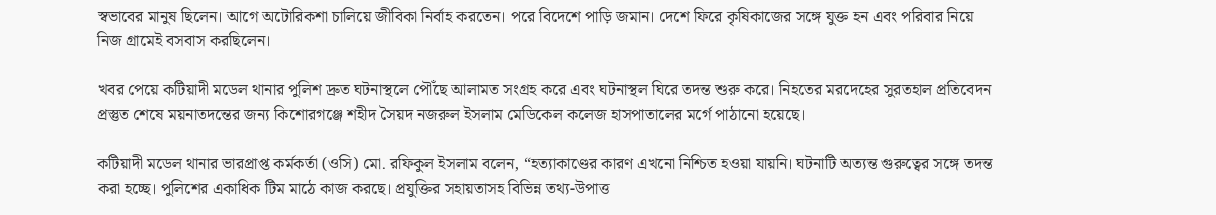স্বভাবের মানুষ ছিলেন। আগে অটোরিকশা চালিয়ে জীবিকা নির্বাহ করতেন। পরে বিদেশে পাড়ি জমান। দেশে ফিরে কৃষিকাজের সঙ্গে যুক্ত হন এবং পরিবার নিয়ে নিজ গ্রামেই বসবাস করছিলেন।

খবর পেয়ে কটিয়াদী মডেল থানার পুলিশ দ্রুত ঘটনাস্থলে পৌঁছে আলামত সংগ্রহ করে এবং ঘটনাস্থল ঘিরে তদন্ত শুরু করে। নিহতের মরদেহের সুরতহাল প্রতিবেদন প্রস্তুত শেষে ময়নাতদন্তের জন্য কিশোরগঞ্জে শহীদ সৈয়দ নজরুল ইসলাম মেডিকেল কলেজ হাসপাতালের মর্গে পাঠানো হয়েছে।

কটিয়াদী মডেল থানার ভারপ্রাপ্ত কর্মকর্তা (ওসি) মো. রফিকুল ইসলাম বলেন, “হত্যাকাণ্ডের কারণ এখনো নিশ্চিত হওয়া যায়নি। ঘটনাটি অত্যন্ত গুরুত্বের সঙ্গে তদন্ত করা হচ্ছে। পুলিশের একাধিক টিম মাঠে কাজ করছে। প্রযুক্তির সহায়তাসহ বিভিন্ন তথ্য-উপাত্ত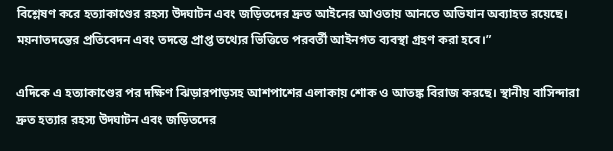বিশ্লেষণ করে হত্যাকাণ্ডের রহস্য উদ্ঘাটন এবং জড়িতদের দ্রুত আইনের আওতায় আনতে অভিযান অব্যাহত রয়েছে। ময়নাতদন্তের প্রতিবেদন এবং তদন্তে প্রাপ্ত তথ্যের ভিত্তিতে পরবর্তী আইনগত ব্যবস্থা গ্রহণ করা হবে।”

এদিকে এ হত্যাকাণ্ডের পর দক্ষিণ ঝিড়ারপাড়সহ আশপাশের এলাকায় শোক ও আতঙ্ক বিরাজ করছে। স্থানীয় বাসিন্দারা দ্রুত হত্যার রহস্য উদ্ঘাটন এবং জড়িতদের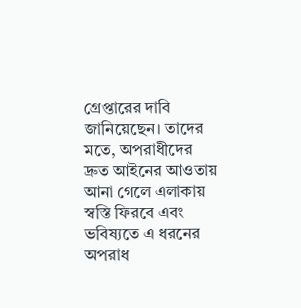গ্রেপ্তারের দাবি জানিয়েছেন। তাদের মতে, অপরাধীদের দ্রুত আইনের আওতায় আনা গেলে এলাকায় স্বস্তি ফিরবে এবং ভবিষ্যতে এ ধরনের অপরাধ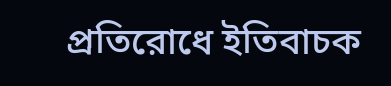প্রতিরোধে ইতিবাচক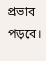প্রভাব পড়বে।